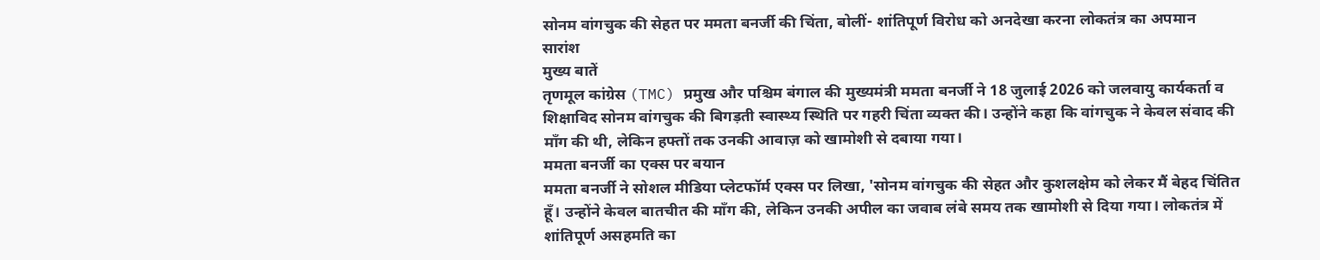सोनम वांगचुक की सेहत पर ममता बनर्जी की चिंता, बोलीं- शांतिपूर्ण विरोध को अनदेखा करना लोकतंत्र का अपमान
सारांश
मुख्य बातें
तृणमूल कांग्रेस (TMC) प्रमुख और पश्चिम बंगाल की मुख्यमंत्री ममता बनर्जी ने 18 जुलाई 2026 को जलवायु कार्यकर्ता व शिक्षाविद सोनम वांगचुक की बिगड़ती स्वास्थ्य स्थिति पर गहरी चिंता व्यक्त की। उन्होंने कहा कि वांगचुक ने केवल संवाद की माँग की थी, लेकिन हफ्तों तक उनकी आवाज़ को खामोशी से दबाया गया।
ममता बनर्जी का एक्स पर बयान
ममता बनर्जी ने सोशल मीडिया प्लेटफॉर्म एक्स पर लिखा, 'सोनम वांगचुक की सेहत और कुशलक्षेम को लेकर मैं बेहद चिंतित हूँ। उन्होंने केवल बातचीत की माँग की, लेकिन उनकी अपील का जवाब लंबे समय तक खामोशी से दिया गया। लोकतंत्र में शांतिपूर्ण असहमति का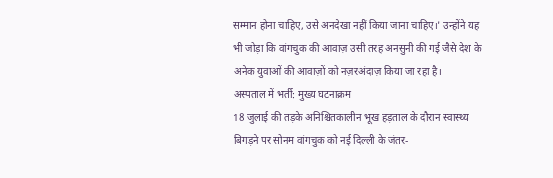सम्मान होना चाहिए, उसे अनदेखा नहीं किया जाना चाहिए।' उन्होंने यह भी जोड़ा कि वांगचुक की आवाज़ उसी तरह अनसुनी की गई जैसे देश के अनेक युवाओं की आवाज़ों को नज़रअंदाज़ किया जा रहा है।
अस्पताल में भर्ती: मुख्य घटनाक्रम
18 जुलाई की तड़के अनिश्चितकालीन भूख हड़ताल के दौरान स्वास्थ्य बिगड़ने पर सोनम वांगचुक को नई दिल्ली के जंतर-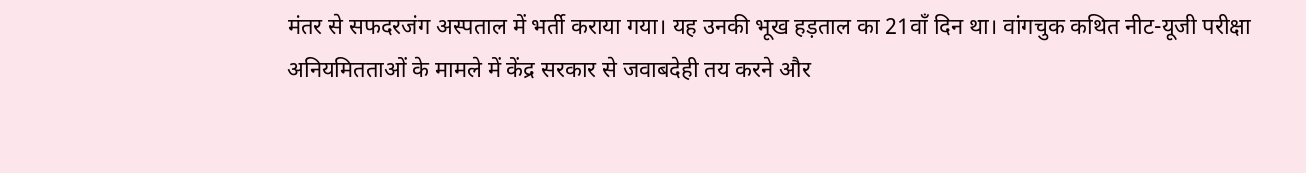मंतर से सफदरजंग अस्पताल में भर्ती कराया गया। यह उनकी भूख हड़ताल का 21वाँ दिन था। वांगचुक कथित नीट-यूजी परीक्षा अनियमितताओं के मामले में केंद्र सरकार से जवाबदेही तय करने और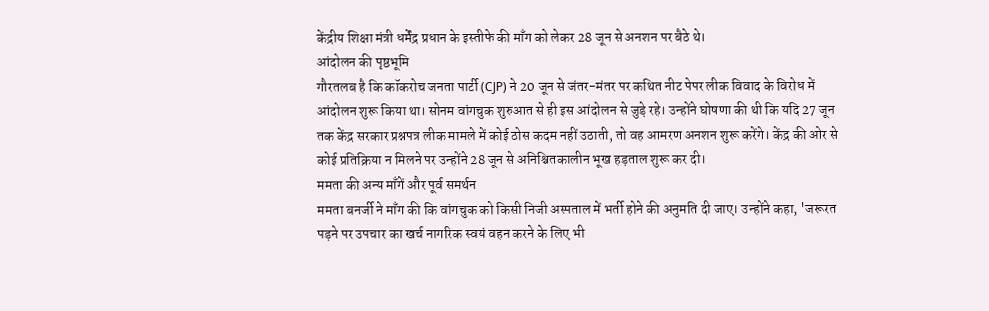केंद्रीय शिक्षा मंत्री धर्मेंद्र प्रधान के इस्तीफे की माँग को लेकर 28 जून से अनशन पर बैठे थे।
आंदोलन की पृष्ठभूमि
गौरतलब है कि कॉकरोच जनता पार्टी (CJP) ने 20 जून से जंतर-मंतर पर कथित नीट पेपर लीक विवाद के विरोध में आंदोलन शुरू किया था। सोनम वांगचुक शुरुआत से ही इस आंदोलन से जुड़े रहे। उन्होंने घोषणा की थी कि यदि 27 जून तक केंद्र सरकार प्रश्नपत्र लीक मामले में कोई ठोस कदम नहीं उठाती, तो वह आमरण अनशन शुरू करेंगे। केंद्र की ओर से कोई प्रतिक्रिया न मिलने पर उन्होंने 28 जून से अनिश्चितकालीन भूख हड़ताल शुरू कर दी।
ममता की अन्य माँगें और पूर्व समर्थन
ममता बनर्जी ने माँग की कि वांगचुक को किसी निजी अस्पताल में भर्ती होने की अनुमति दी जाए। उन्होंने कहा, 'जरूरत पड़ने पर उपचार का खर्च नागरिक स्वयं वहन करने के लिए भी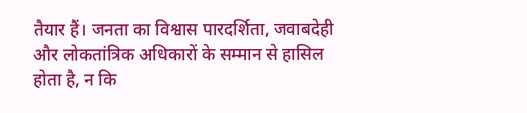तैयार हैं। जनता का विश्वास पारदर्शिता, जवाबदेही और लोकतांत्रिक अधिकारों के सम्मान से हासिल होता है, न कि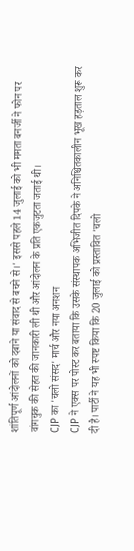शांतिपूर्ण आंदोलनों को दबाने या संवाद से बचने से।' इससे पहले 14 जुलाई को भी ममता बनर्जी ने फोन पर वांगचुक की सेहत की जानकारी ली थी और आंदोलन के प्रति एकजुटता जताई थी।
CJP का 'चलो संसद' मार्च और नया अनशन
CJP ने एक्स पर पोस्ट कर बताया कि उसके संस्थापक अभिजीत दिपके ने अनिश्चितकालीन भूख हड़ताल शुरू कर दी है। पार्टी ने यह भी स्पष्ट किया कि 20 जुलाई को प्रस्तावित 'चलो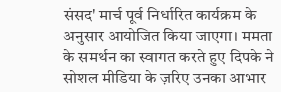संसद' मार्च पूर्व निर्धारित कार्यक्रम के अनुसार आयोजित किया जाएगा। ममता के समर्थन का स्वागत करते हुए दिपके ने सोशल मीडिया के ज़रिए उनका आभार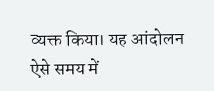व्यक्त किया। यह आंदोलन ऐसे समय में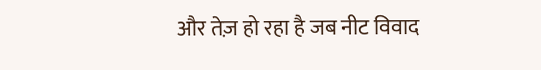और तेज़ हो रहा है जब नीट विवाद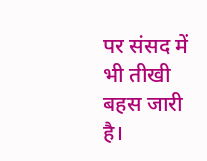पर संसद में भी तीखी बहस जारी है।